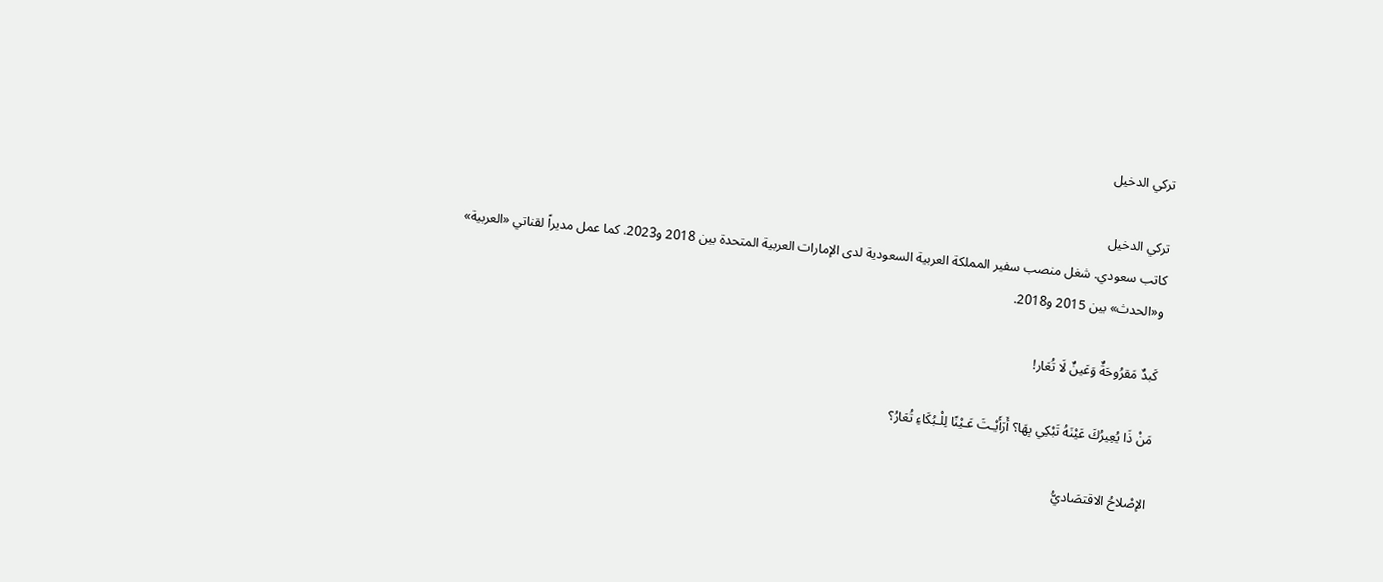تركي الدخيل

تركي الدخيل
كاتب سعودي. شغل منصب سفير المملكة العربية السعودية لدى الإمارات العربية المتحدة بين 2018 و2023. كما عمل مديراً لقناتي «العربية» و«الحدث» بين 2015 و2018.

كَبدٌ مَقرُوحَةٌ وَعَينٌ لَا تُعَار!

مَنْ ذَا يُعِيرُكَ عَيْنَهُ تَبْكِي بِهَا؟ أَرَأَيْـتَ عَـيْنًا لِلْـبُكَاءِ تُعَارُ؟

الإصْلاحُ الاقتصَاديُّ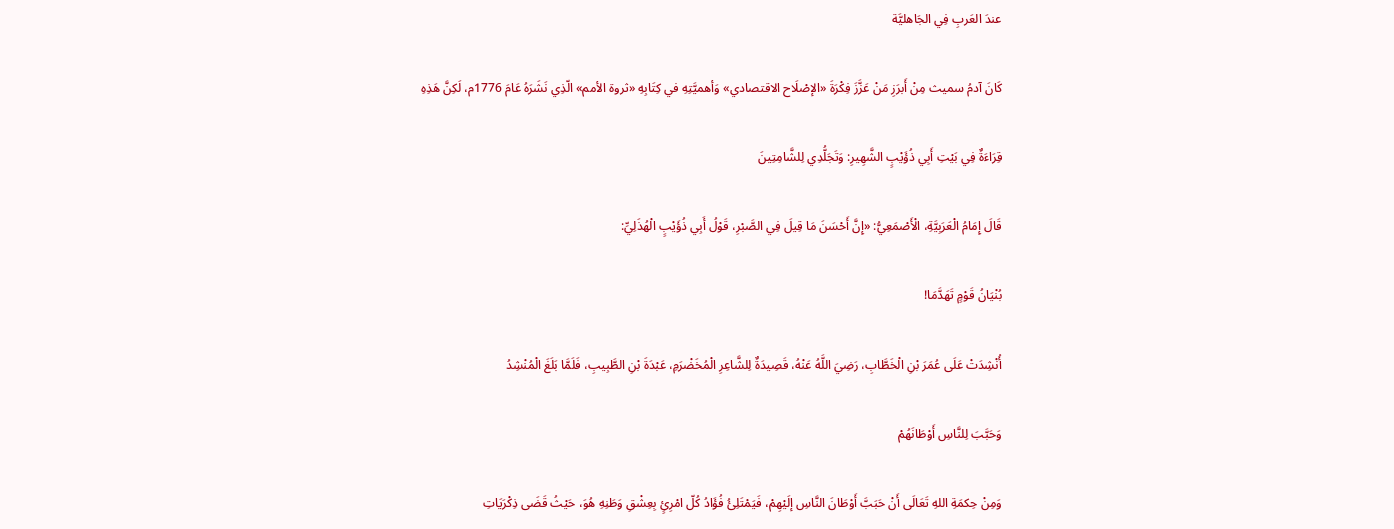عندَ العَربِ فِي الجَاهليَّة

كَانَ آدمُ سميث مِنْ أَبرَزِ مَنْ عَزَّزَ فِكْرَةَ «الإصْلَاح الاقتصادي» وَأهميَّتِهِ في كِتَابِهِ «ثروة الأمم» الّذِي نَشَرَهُ عَامَ 1776م، لَكِنَّ هَذِهِ

قِرَاءَةٌ فِي بَيْتِ أَبِي ذُؤَيْبٍ الشَّهِيرِ: وَتَجَلُّدِي لِلشَّامِتِينَ

قَالَ إِمَامُ الْعَرَبِيَّةِ، الْأَصْمَعِيُّ: «إِنَّ أَحْسَنَ مَا قِيلَ فِي الصَّبْرِ، قَوْلُ أَبِي ذُؤَيْبٍ الْهُذَلِيِّ:

بُنْيَانُ قَوْمٍ تَهَدَّمَا!

أُنْشِدَتْ عَلَى عُمَرَ بْنِ الْخَطَّابِ، رَضِيَ اللَّهُ عَنْهُ، قَصِيدَةٌ لِلشَّاعِرِ الْمُخَضْرَمِ، عَبْدَةَ بْنِ الطَّبِيبِ، فَلَمَّا بَلَغَ الْمُنْشِدُ

وَحَبَّبَ لِلنَّاسِ أَوْطَانَهُمْ

وَمِنْ حِكمَةِ اللهِ تَعَالَى أَنْ حَبَبَّ أَوْطَانَ النَّاسِ إلَيْهِمْ، فَيَمْتَلِئُ فُؤَادُ كُلّ امْرِئٍ بِعِشْقِ وَطَنِهِ هُوَ، حَيْثُ قَضَى ذِكْرَيَاتِ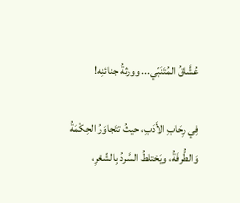عُشَّاقُ المُتَنَبّي... وورثةُ جنائنِه!

فِي رِحَابِ الأَدَبِ، حيثُ تتَجاوَرُ الحِكْمَةُ وَالطُّرفَةُ، ويَختلطُ السَّردُ بِالشّعْرِ،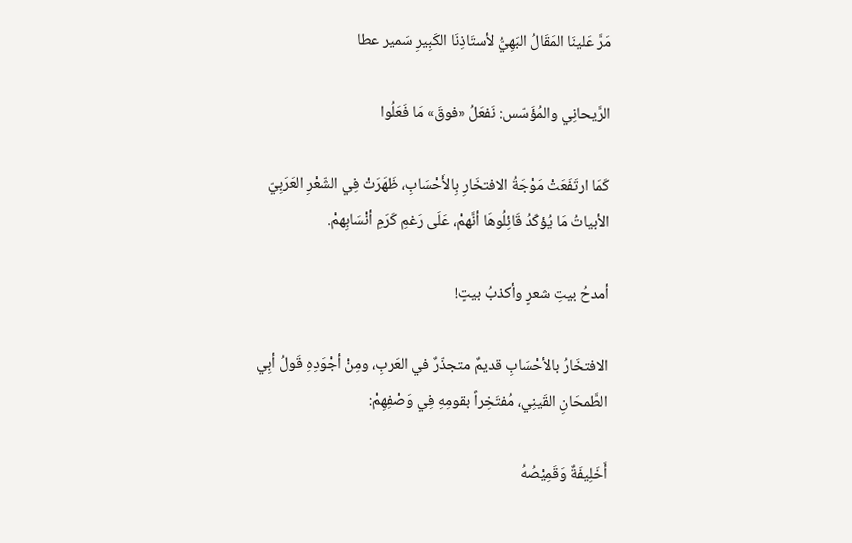مَرَّ عَلينَا المَقَالُ البَهِيُّ لأستَاذِنَا الكَبِيرِ سَمير عطا

الرَّيحانِي والمُؤَسّس: نَفعَلُ «فوقَ» مَا فَعَلُوا

كَمَا ارتَفَعَتْ مَوْجَةُ الافتخَارِ بِالأَحْسَابِ، ظَهَرَتْ فِي الشّعْرِ العَرَبِيّ الأبياتُ مَا يُؤكّدُ قَائِلُوهَا أنَّهمْ، عَلَى رَغمِ كَرَمِ أنْسَابِهمْ.

أمدحُ بيتِ شعرٍ وأكذبُ بيتٍ!

الافتخَارُ بالأحْسَابِ قديمٌ متجذّرٌ في العَربِ، ومِنْ أجْوَدِهِ قَولُ أبِي الطَّمحَانِ القَينِي، مُفتَخِراً بقومِهِ فِي وَصْفِهِمْ:

أَخَلِيفَةٌ وَقَمِيْصُهُ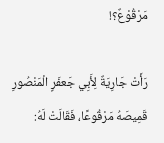مَرْقُوْعٌ؟!

رَأَتْ جَارِيَةٌ لِأَبِي جَعفَرٍ الْمَنْصُورِ قَمِيصَهُ مَرْقُوعًا، فَقَالَتْ لَهُ: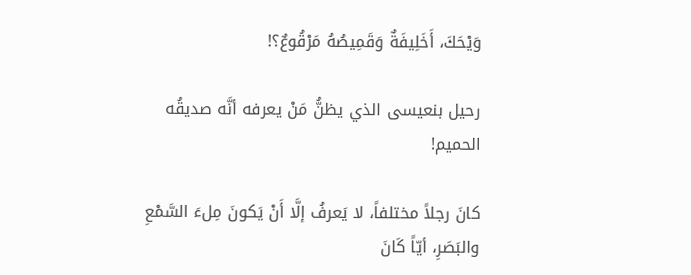وَيْحَكَ، أَخَلِيفَةٌ وَقَمِيصُهُ مَرْقُوعٌ؟!

رحيل بنعيسى الذي يظنُّ مَنْ يعرفه أنَّه صديقُه الحميم!

كانَ رجلاً مختلفاً، لا يَعرفُ إلَّا أَنْ يَكونَ مِلءَ السَّمْعِ والبَصَرِ، أيّاً كَانَ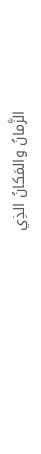الزَّمانُ والمَكانُ الذِي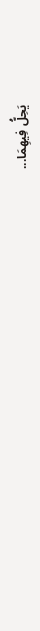يَحِلُّ فِيهِمَا...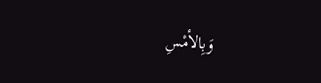وَبِالأمْسِ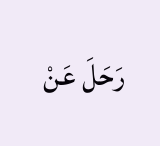رَحَلَ عَنْ